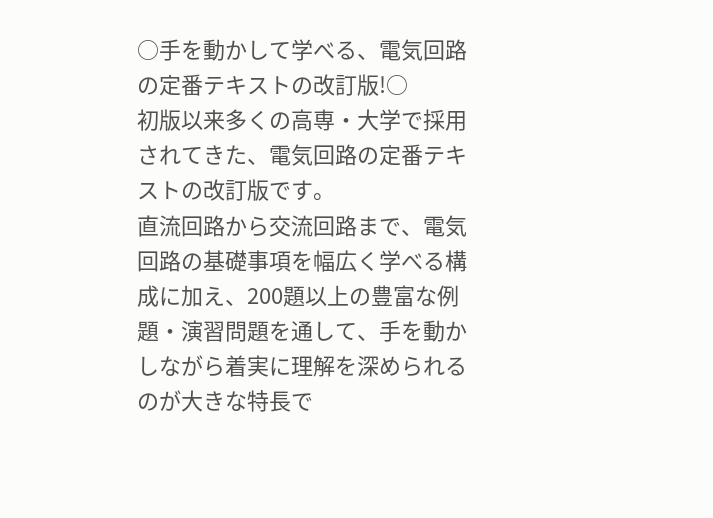○手を動かして学べる、電気回路の定番テキストの改訂版!○
初版以来多くの高専・大学で採用されてきた、電気回路の定番テキストの改訂版です。
直流回路から交流回路まで、電気回路の基礎事項を幅広く学べる構成に加え、200題以上の豊富な例題・演習問題を通して、手を動かしながら着実に理解を深められるのが大きな特長で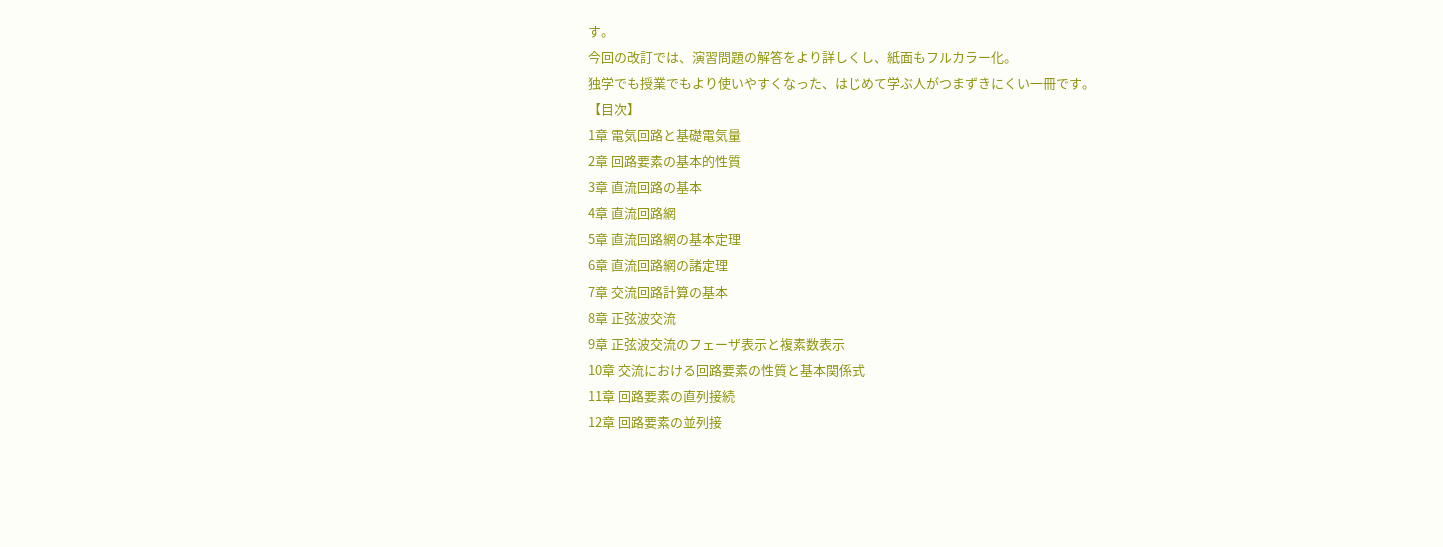す。
今回の改訂では、演習問題の解答をより詳しくし、紙面もフルカラー化。
独学でも授業でもより使いやすくなった、はじめて学ぶ人がつまずきにくい一冊です。
【目次】
1章 電気回路と基礎電気量
2章 回路要素の基本的性質
3章 直流回路の基本
4章 直流回路網
5章 直流回路網の基本定理
6章 直流回路網の諸定理
7章 交流回路計算の基本
8章 正弦波交流
9章 正弦波交流のフェーザ表示と複素数表示
10章 交流における回路要素の性質と基本関係式
11章 回路要素の直列接続
12章 回路要素の並列接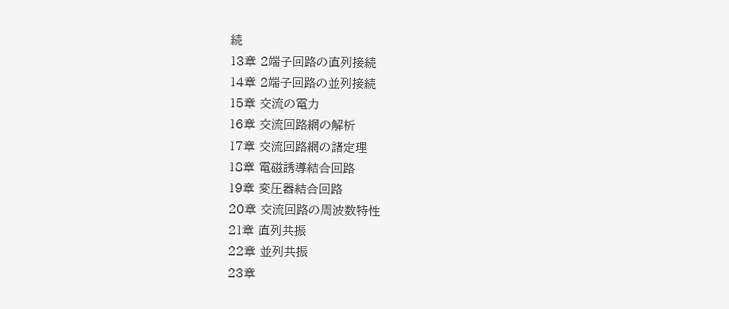続
13章 2端子回路の直列接続
14章 2端子回路の並列接続
15章 交流の電力
16章 交流回路網の解析
17章 交流回路網の諸定理
18章 電磁誘導結合回路
19章 変圧器結合回路
20章 交流回路の周波数特性
21章 直列共振
22章 並列共振
23章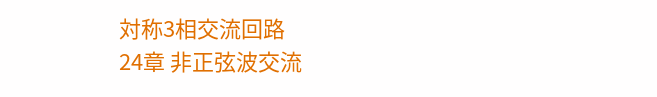対称3相交流回路
24章 非正弦波交流